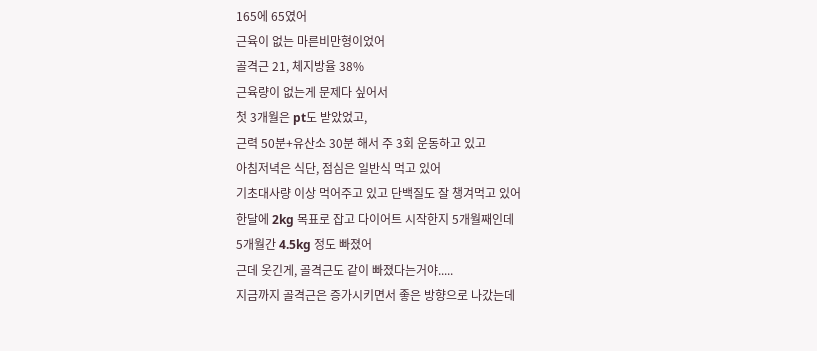165에 65였어
근육이 없는 마른비만형이었어
골격근 21, 체지방율 38%
근육량이 없는게 문제다 싶어서
첫 3개월은 pt도 받았었고,
근력 50분+유산소 30분 해서 주 3회 운동하고 있고
아침저녁은 식단, 점심은 일반식 먹고 있어
기초대사량 이상 먹어주고 있고 단백질도 잘 챙겨먹고 있어
한달에 2kg 목표로 잡고 다이어트 시작한지 5개월째인데
5개월간 4.5kg 정도 빠졌어
근데 웃긴게, 골격근도 같이 빠졌다는거야.....
지금까지 골격근은 증가시키면서 좋은 방향으로 나갔는데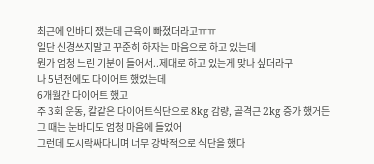최근에 인바디 쟀는데 근육이 빠졌더라고ㅠㅠ
일단 신경쓰지말고 꾸준히 하자는 마음으로 하고 있는데
뭔가 엄청 느린 기분이 들어서..제대로 하고 있는게 맞나 싶더라구
나 5년전에도 다이어트 했었는데
6개월간 다이어트 했고
주 3회 운동, 칼같은 다이어트식단으로 8kg 감량, 골격근 2kg 증가 했거든
그 때는 눈바디도 엄청 마음에 들었어
그런데 도시락싸다니며 너무 강박적으로 식단을 했다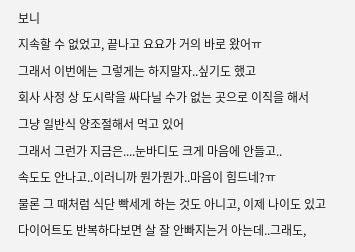보니
지속할 수 없었고, 끝나고 요요가 거의 바로 왔어ㅠ
그래서 이번에는 그렇게는 하지말자..싶기도 했고
회사 사정 상 도시락을 싸다닐 수가 없는 곳으로 이직을 해서
그냥 일반식 양조절해서 먹고 있어
그래서 그런가 지금은....눈바디도 크게 마음에 안들고..
속도도 안나고..이러니까 뭔가뭔가..마음이 힘드네?ㅠ
물론 그 때처럼 식단 빡세게 하는 것도 아니고, 이제 나이도 있고
다이어트도 반복하다보면 살 잘 안빠지는거 아는데..그래도,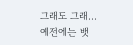그래도 그래...
예전에는 뱃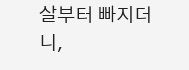살부터 빠지더니,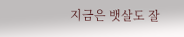지금은 뱃살도 잘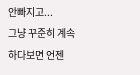안빠지고...
그냥 꾸준히 계속 하다보면 언젠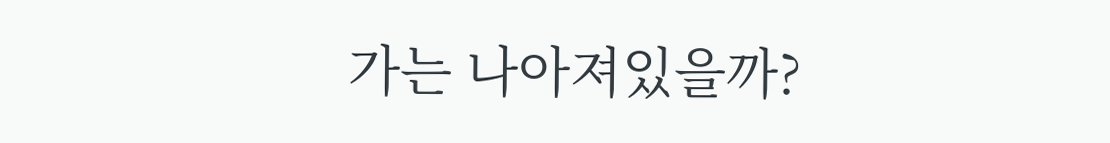가는 나아져있을까?